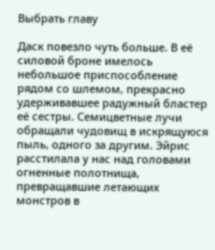Выбрать главу

Даск повезло чуть больше. В её силовой броне имелось небольшое приспособление рядом со шлемом, прекрасно удерживавшее радужный бластер её сестры. Семицветные лучи обращали чудовищ в искрящуюся пыль, одного за другим. Эйрис расстилала у нас над головами огненные полотнища, превращавшие летающих монстров в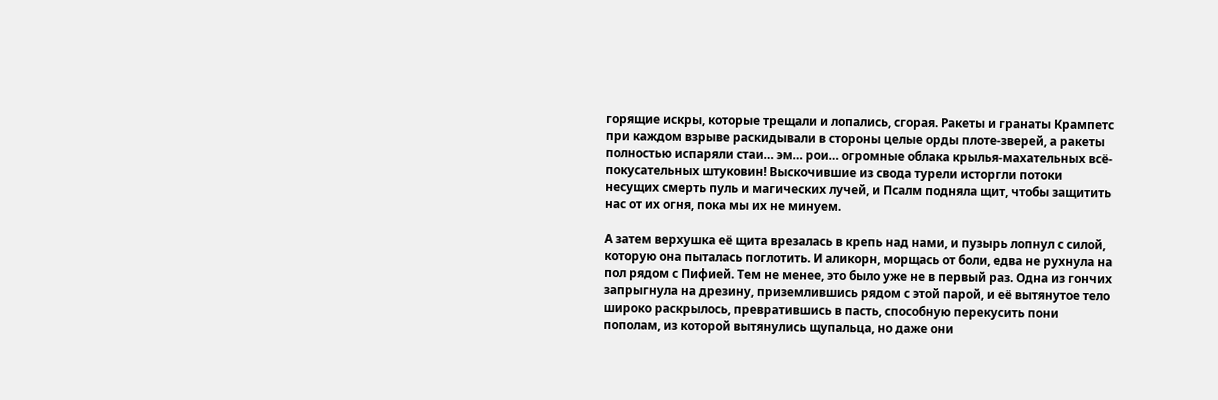горящие искры, которые трещали и лопались, сгорая. Ракеты и гранаты Крампетс при каждом взрыве раскидывали в стороны целые орды плоте-зверей, а ракеты полностью испаряли стаи… эм… рои… огромные облака крылья-махательных всё-покусательных штуковин! Выскочившие из свода турели исторгли потоки несущих смерть пуль и магических лучей, и Псалм подняла щит, чтобы защитить нас от их огня, пока мы их не минуем.

А затем верхушка её щита врезалась в крепь над нами, и пузырь лопнул с силой, которую она пыталась поглотить. И аликорн, морщась от боли, едва не рухнула на пол рядом с Пифией. Тем не менее, это было уже не в первый раз. Одна из гончих запрыгнула на дрезину, приземлившись рядом с этой парой, и её вытянутое тело широко раскрылось, превратившись в пасть, способную перекусить пони пополам, из которой вытянулись щупальца, но даже они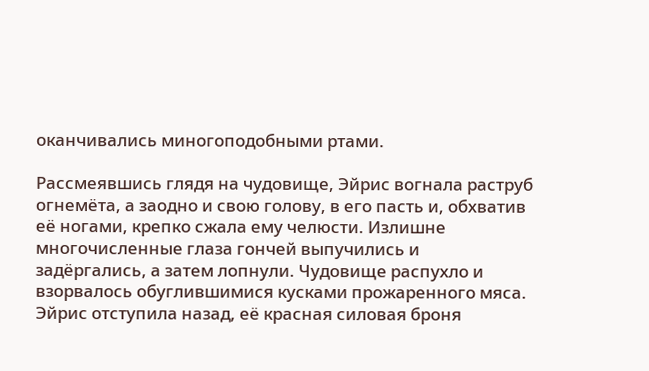оканчивались миногоподобными ртами.

Рассмеявшись глядя на чудовище, Эйрис вогнала раструб огнемёта, а заодно и свою голову, в его пасть и, обхватив её ногами, крепко сжала ему челюсти. Излишне многочисленные глаза гончей выпучились и задёргались, а затем лопнули. Чудовище распухло и взорвалось обуглившимися кусками прожаренного мяса. Эйрис отступила назад, её красная силовая броня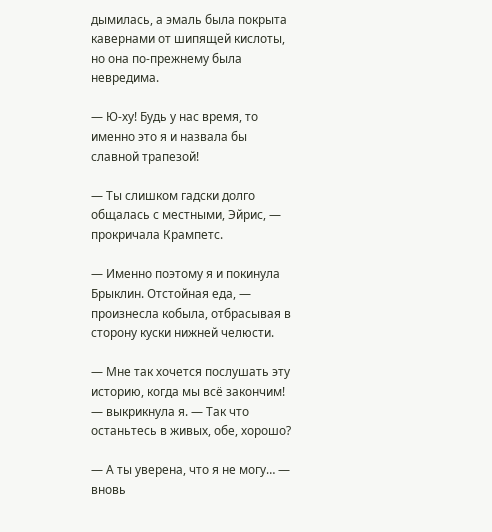дымилась, а эмаль была покрыта кавернами от шипящей кислоты, но она по-прежнему была невредима.

— Ю-ху! Будь у нас время, то именно это я и назвала бы славной трапезой!

— Ты слишком гадски долго общалась с местными, Эйрис, — прокричала Крампетс.

— Именно поэтому я и покинула Брыклин. Отстойная еда, — произнесла кобыла, отбрасывая в сторону куски нижней челюсти.

— Мне так хочется послушать эту историю, когда мы всё закончим! — выкрикнула я. — Так что останьтесь в живых, обе, хорошо?

— А ты уверена, что я не могу… — вновь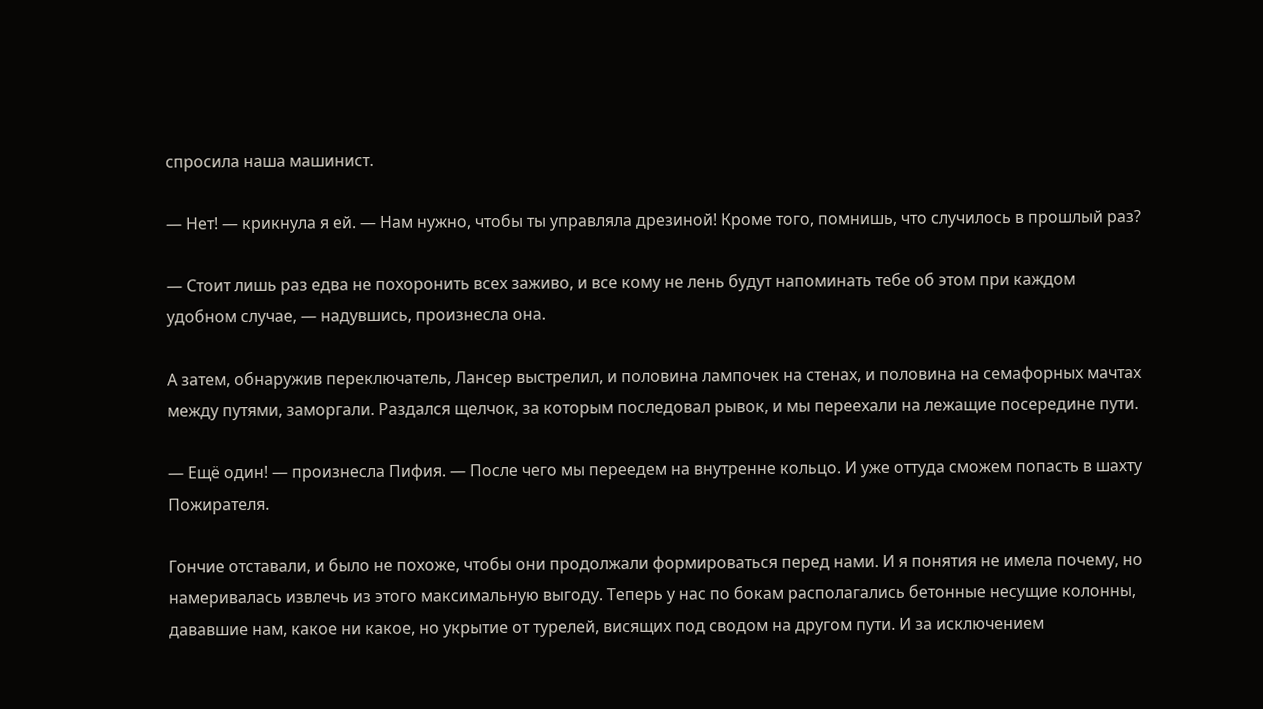спросила наша машинист.

— Нет! — крикнула я ей. — Нам нужно, чтобы ты управляла дрезиной! Кроме того, помнишь, что случилось в прошлый раз?

— Стоит лишь раз едва не похоронить всех заживо, и все кому не лень будут напоминать тебе об этом при каждом удобном случае, — надувшись, произнесла она.

А затем, обнаружив переключатель, Лансер выстрелил, и половина лампочек на стенах, и половина на семафорных мачтах между путями, заморгали. Раздался щелчок, за которым последовал рывок, и мы переехали на лежащие посередине пути.

— Ещё один! — произнесла Пифия. — После чего мы переедем на внутренне кольцо. И уже оттуда сможем попасть в шахту Пожирателя.

Гончие отставали, и было не похоже, чтобы они продолжали формироваться перед нами. И я понятия не имела почему, но намеривалась извлечь из этого максимальную выгоду. Теперь у нас по бокам располагались бетонные несущие колонны, дававшие нам, какое ни какое, но укрытие от турелей, висящих под сводом на другом пути. И за исключением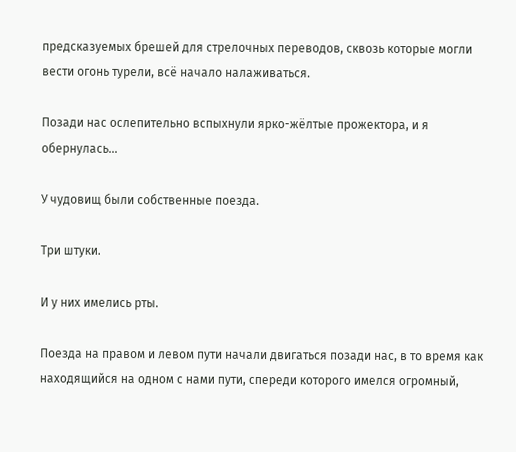предсказуемых брешей для стрелочных переводов, сквозь которые могли вести огонь турели, всё начало налаживаться.

Позади нас ослепительно вспыхнули ярко-жёлтые прожектора, и я обернулась…

У чудовищ были собственные поезда.

Три штуки.

И у них имелись рты.

Поезда на правом и левом пути начали двигаться позади нас, в то время как находящийся на одном с нами пути, спереди которого имелся огромный,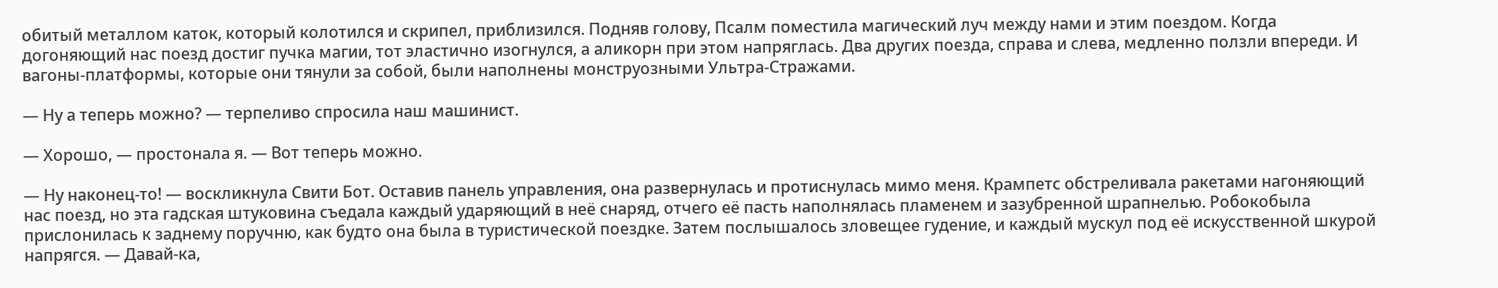обитый металлом каток, который колотился и скрипел, приблизился. Подняв голову, Псалм поместила магический луч между нами и этим поездом. Когда догоняющий нас поезд достиг пучка магии, тот эластично изогнулся, а аликорн при этом напряглась. Два других поезда, справа и слева, медленно ползли впереди. И вагоны-платформы, которые они тянули за собой, были наполнены монструозными Ультра-Стражами.

— Ну а теперь можно? — терпеливо спросила наш машинист.

— Хорошо, — простонала я. — Вот теперь можно.

— Ну наконец-то! — воскликнула Свити Бот. Оставив панель управления, она развернулась и протиснулась мимо меня. Крампетс обстреливала ракетами нагоняющий нас поезд, но эта гадская штуковина съедала каждый ударяющий в неё снаряд, отчего её пасть наполнялась пламенем и зазубренной шрапнелью. Робокобыла прислонилась к заднему поручню, как будто она была в туристической поездке. Затем послышалось зловещее гудение, и каждый мускул под её искусственной шкурой напрягся. — Давай-ка,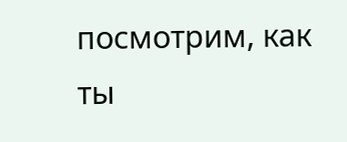посмотрим, как ты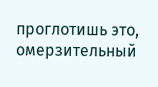проглотишь это, омерзительный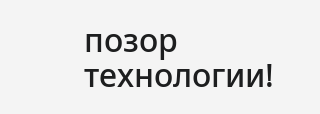позор технологии!